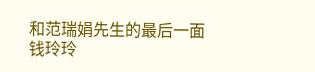和范瑞娟先生的最后一面
钱玲玲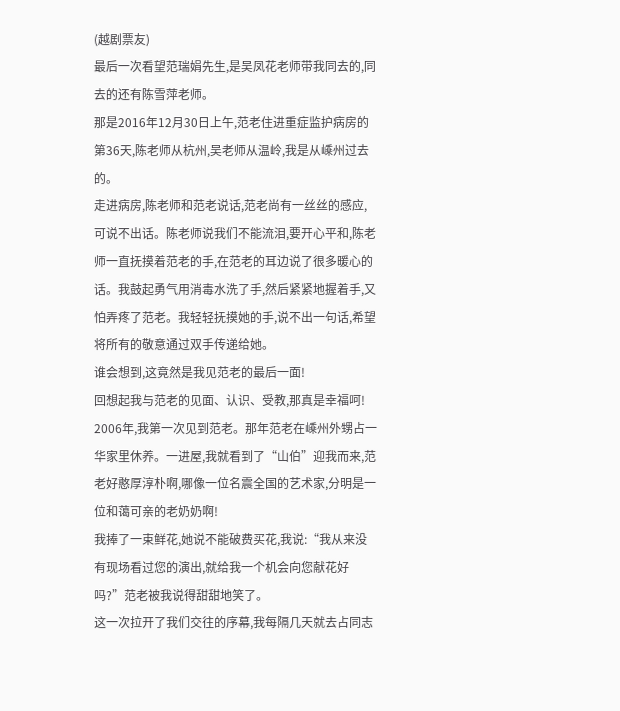(越剧票友)
最后一次看望范瑞娟先生,是吴凤花老师带我同去的,同去的还有陈雪萍老师。
那是2016年12月30日上午,范老住进重症监护病房的第36天,陈老师从杭州,吴老师从温岭,我是从嵊州过去的。
走进病房,陈老师和范老说话,范老尚有一丝丝的感应,可说不出话。陈老师说我们不能流泪,要开心平和,陈老师一直抚摸着范老的手,在范老的耳边说了很多暖心的话。我鼓起勇气用消毒水洗了手,然后紧紧地握着手,又怕弄疼了范老。我轻轻抚摸她的手,说不出一句话,希望将所有的敬意通过双手传递给她。
谁会想到,这竟然是我见范老的最后一面!
回想起我与范老的见面、认识、受教,那真是幸福呵!
2006年,我第一次见到范老。那年范老在嵊州外甥占一华家里休养。一进屋,我就看到了“山伯”迎我而来,范老好憨厚淳朴啊,哪像一位名震全国的艺术家,分明是一位和蔼可亲的老奶奶啊!
我捧了一束鲜花,她说不能破费买花,我说:“我从来没有现场看过您的演出,就给我一个机会向您献花好吗?”范老被我说得甜甜地笑了。
这一次拉开了我们交往的序幕,我每隔几天就去占同志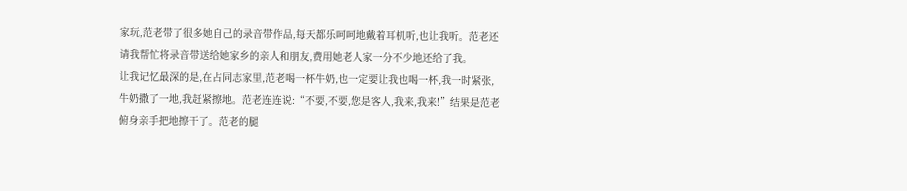家玩,范老带了很多她自己的录音带作品,每天都乐呵呵地戴着耳机听,也让我听。范老还请我帮忙将录音带送给她家乡的亲人和朋友,费用她老人家一分不少地还给了我。
让我记忆最深的是,在占同志家里,范老喝一杯牛奶,也一定要让我也喝一杯,我一时紧张,牛奶撒了一地,我赶紧擦地。范老连连说:“不要,不要,您是客人,我来,我来!”结果是范老俯身亲手把地擦干了。范老的腿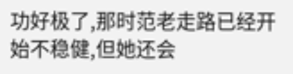功好极了,那时范老走路已经开始不稳健,但她还会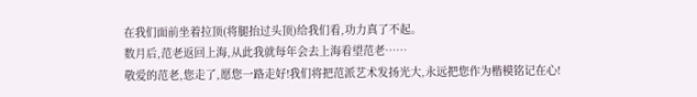在我们面前坐着拉顶(将腿抬过头顶)给我们看,功力真了不起。
数月后,范老返回上海,从此我就每年会去上海看望范老……
敬爱的范老,您走了,愿您一路走好!我们将把范派艺术发扬光大,永远把您作为楷模铭记在心!